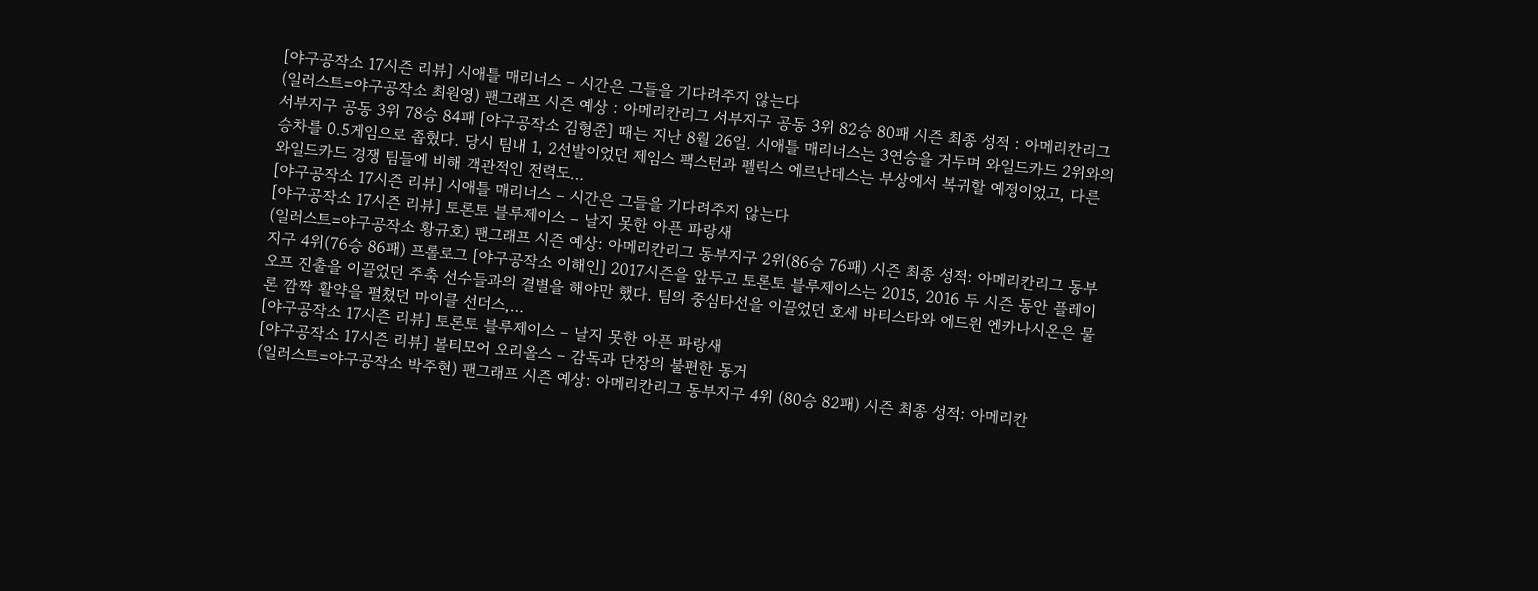[야구공작소 17시즌 리뷰] 시애틀 매리너스 – 시간은 그들을 기다려주지 않는다
(일러스트=야구공작소 최원영) 팬그래프 시즌 예상 : 아메리칸리그 서부지구 공동 3위 82승 80패 시즌 최종 성적 : 아메리칸리그 서부지구 공동 3위 78승 84패 [야구공작소 김형준] 때는 지난 8월 26일. 시애틀 매리너스는 3연승을 거두며 와일드카드 2위와의 승차를 0.5게임으로 좁혔다. 당시 팀내 1, 2선발이었던 제임스 팩스턴과 펠릭스 에르난데스는 부상에서 복귀할 예정이었고, 다른 와일드카드 경쟁 팀들에 비해 객관적인 전력도…
[야구공작소 17시즌 리뷰] 시애틀 매리너스 – 시간은 그들을 기다려주지 않는다
[야구공작소 17시즌 리뷰] 토론토 블루제이스 – 날지 못한 아픈 파랑새
(일러스트=야구공작소 황규호) 팬그래프 시즌 예상: 아메리칸리그 동부지구 2위(86승 76패) 시즌 최종 성적: 아메리칸리그 동부지구 4위(76승 86패) 프롤로그 [야구공작소 이해인] 2017시즌을 앞두고 토론토 블루제이스는 2015, 2016 두 시즌 동안 플레이오프 진출을 이끌었던 주축 선수들과의 결별을 해야만 했다. 팀의 중심타선을 이끌었던 호세 바티스타와 에드윈 엔카나시온은 물론 깜짝 활약을 펼쳤던 마이클 선더스,…
[야구공작소 17시즌 리뷰] 토론토 블루제이스 – 날지 못한 아픈 파랑새
[야구공작소 17시즌 리뷰] 볼티모어 오리올스 – 감독과 단장의 불편한 동거
(일러스트=야구공작소 박주현) 팬그래프 시즌 예상: 아메리칸리그 동부지구 4위 (80승 82패) 시즌 최종 성적: 아메리칸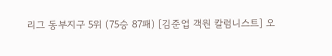리그 동부지구 5위 (75승 87패) [김준업 객원 칼럼니스트] 오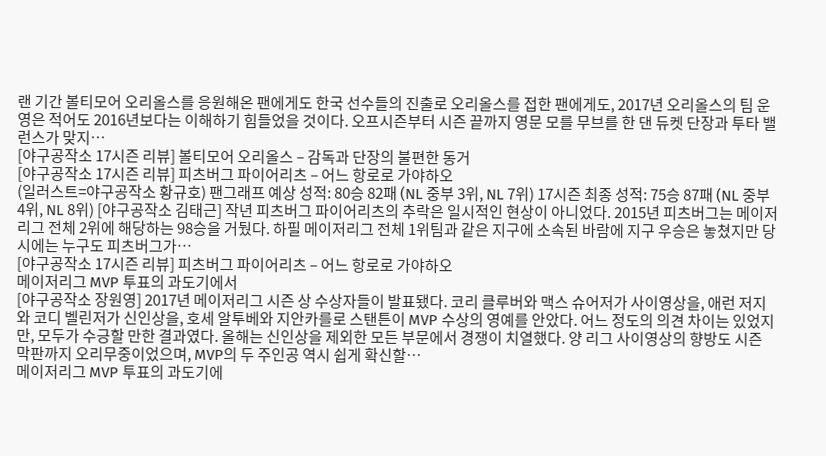랜 기간 볼티모어 오리올스를 응원해온 팬에게도 한국 선수들의 진출로 오리올스를 접한 팬에게도, 2017년 오리올스의 팀 운영은 적어도 2016년보다는 이해하기 힘들었을 것이다. 오프시즌부터 시즌 끝까지 영문 모를 무브를 한 댄 듀켓 단장과 투타 밸런스가 맞지…
[야구공작소 17시즌 리뷰] 볼티모어 오리올스 – 감독과 단장의 불편한 동거
[야구공작소 17시즌 리뷰] 피츠버그 파이어리츠 – 어느 항로로 가야하오
(일러스트=야구공작소 황규호) 팬그래프 예상 성적: 80승 82패 (NL 중부 3위, NL 7위) 17시즌 최종 성적: 75승 87패 (NL 중부 4위, NL 8위) [야구공작소 김태근] 작년 피츠버그 파이어리츠의 추락은 일시적인 현상이 아니었다. 2015년 피츠버그는 메이저리그 전체 2위에 해당하는 98승을 거뒀다. 하필 메이저리그 전체 1위팀과 같은 지구에 소속된 바람에 지구 우승은 놓쳤지만 당시에는 누구도 피츠버그가…
[야구공작소 17시즌 리뷰] 피츠버그 파이어리츠 – 어느 항로로 가야하오
메이저리그 MVP 투표의 과도기에서
[야구공작소 장원영] 2017년 메이저리그 시즌 상 수상자들이 발표됐다. 코리 클루버와 맥스 슈어저가 사이영상을, 애런 저지와 코디 벨린저가 신인상을, 호세 알투베와 지안카를로 스탠튼이 MVP 수상의 영예를 안았다. 어느 정도의 의견 차이는 있었지만, 모두가 수긍할 만한 결과였다. 올해는 신인상을 제외한 모든 부문에서 경쟁이 치열했다. 양 리그 사이영상의 향방도 시즌 막판까지 오리무중이었으며, MVP의 두 주인공 역시 쉽게 확신할…
메이저리그 MVP 투표의 과도기에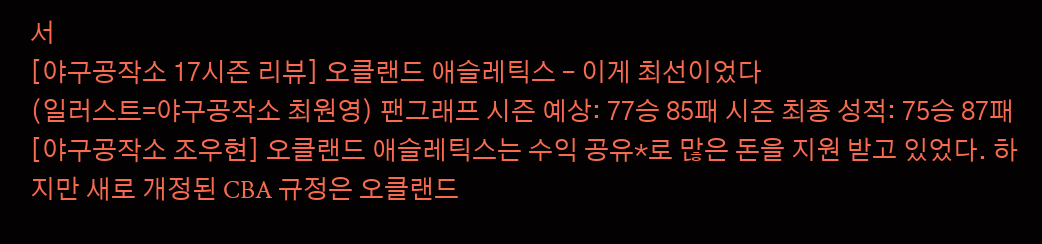서
[야구공작소 17시즌 리뷰] 오클랜드 애슬레틱스 – 이게 최선이었다
(일러스트=야구공작소 최원영) 팬그래프 시즌 예상: 77승 85패 시즌 최종 성적: 75승 87패 [야구공작소 조우현] 오클랜드 애슬레틱스는 수익 공유*로 많은 돈을 지원 받고 있었다. 하지만 새로 개정된 CBA 규정은 오클랜드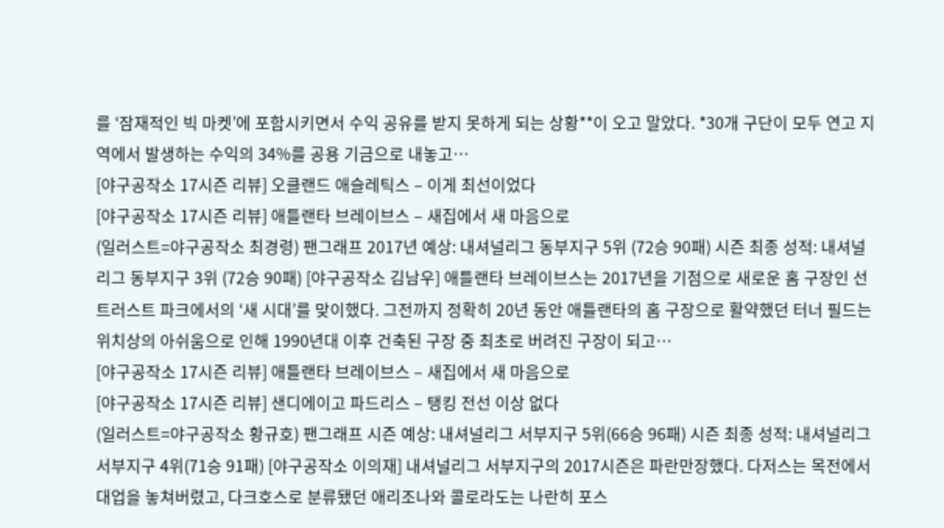를 ‘잠재적인 빅 마켓’에 포함시키면서 수익 공유를 받지 못하게 되는 상황**이 오고 말았다. *30개 구단이 모두 연고 지역에서 발생하는 수익의 34%를 공용 기금으로 내놓고…
[야구공작소 17시즌 리뷰] 오클랜드 애슬레틱스 – 이게 최선이었다
[야구공작소 17시즌 리뷰] 애틀랜타 브레이브스 – 새집에서 새 마음으로
(일러스트=야구공작소 최경령) 팬그래프 2017년 예상: 내셔널리그 동부지구 5위 (72승 90패) 시즌 최종 성적: 내셔널리그 동부지구 3위 (72승 90패) [야구공작소 김남우] 애틀랜타 브레이브스는 2017년을 기점으로 새로운 홈 구장인 선트러스트 파크에서의 ‘새 시대’를 맞이했다. 그전까지 정확히 20년 동안 애틀랜타의 홈 구장으로 활약했던 터너 필드는 위치상의 아쉬움으로 인해 1990년대 이후 건축된 구장 중 최초로 버려진 구장이 되고…
[야구공작소 17시즌 리뷰] 애틀랜타 브레이브스 – 새집에서 새 마음으로
[야구공작소 17시즌 리뷰] 샌디에이고 파드리스 – 탱킹 전선 이상 없다
(일러스트=야구공작소 황규호) 팬그래프 시즌 예상: 내셔널리그 서부지구 5위(66승 96패) 시즌 최종 성적: 내셔널리그 서부지구 4위(71승 91패) [야구공작소 이의재] 내셔널리그 서부지구의 2017시즌은 파란만장했다. 다저스는 목전에서 대업을 놓쳐버렸고, 다크호스로 분류됐던 애리조나와 콜로라도는 나란히 포스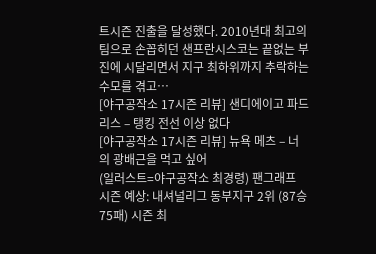트시즌 진출을 달성했다. 2010년대 최고의 팀으로 손꼽히던 샌프란시스코는 끝없는 부진에 시달리면서 지구 최하위까지 추락하는 수모를 겪고…
[야구공작소 17시즌 리뷰] 샌디에이고 파드리스 – 탱킹 전선 이상 없다
[야구공작소 17시즌 리뷰] 뉴욕 메츠 – 너의 광배근을 먹고 싶어
(일러스트=야구공작소 최경령) 팬그래프 시즌 예상: 내셔널리그 동부지구 2위 (87승 75패) 시즌 최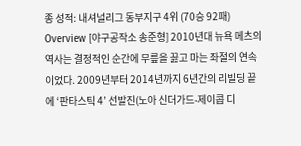종 성적: 내셔널리그 동부지구 4위 (70승 92패) Overview [야구공작소 송준형] 2010년대 뉴욕 메츠의 역사는 결정적인 순간에 무릎을 꿇고 마는 좌절의 연속이었다. 2009년부터 2014년까지 6년간의 리빌딩 끝에 ‘판타스틱 4’ 선발진(노아 신더가드-제이콥 디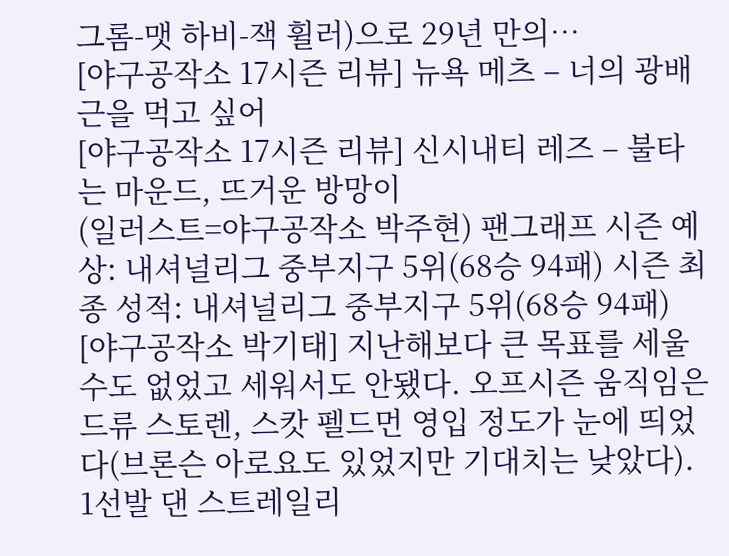그롬-맷 하비-잭 휠러)으로 29년 만의…
[야구공작소 17시즌 리뷰] 뉴욕 메츠 – 너의 광배근을 먹고 싶어
[야구공작소 17시즌 리뷰] 신시내티 레즈 – 불타는 마운드, 뜨거운 방망이
(일러스트=야구공작소 박주현) 팬그래프 시즌 예상: 내셔널리그 중부지구 5위(68승 94패) 시즌 최종 성적: 내셔널리그 중부지구 5위(68승 94패) [야구공작소 박기태] 지난해보다 큰 목표를 세울 수도 없었고 세워서도 안됐다. 오프시즌 움직임은 드류 스토렌, 스캇 펠드먼 영입 정도가 눈에 띄었다(브론슨 아로요도 있었지만 기대치는 낮았다). 1선발 댄 스트레일리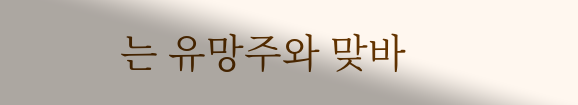는 유망주와 맞바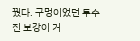꿨다. 구멍이었던 투수진 보강이 거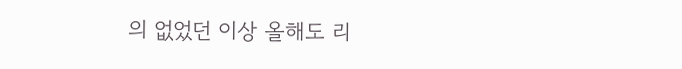의 없었던 이상 올해도 리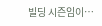빌딩 시즌임이…